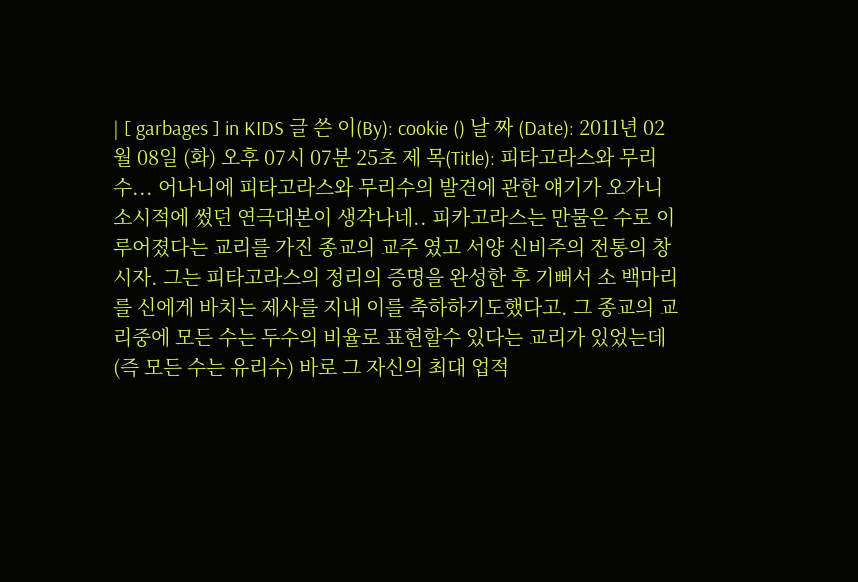| [ garbages ] in KIDS 글 쓴 이(By): cookie () 날 짜 (Date): 2011년 02월 08일 (화) 오후 07시 07분 25초 제 목(Title): 피타고라스와 무리수... 어나니에 피타고라스와 무리수의 발견에 관한 얘기가 오가니 소시적에 썼던 연극대본이 생각나네.. 피카고라스는 만물은 수로 이루어졌다는 교리를 가진 종교의 교주 였고 서양 신비주의 전통의 창시자. 그는 피타고라스의 정리의 증명을 완성한 후 기뻐서 소 백마리를 신에게 바치는 제사를 지내 이를 축하하기도했다고. 그 종교의 교리중에 모든 수는 두수의 비율로 표현할수 있다는 교리가 있었는데 (즉 모든 수는 유리수) 바로 그 자신의 최대 업적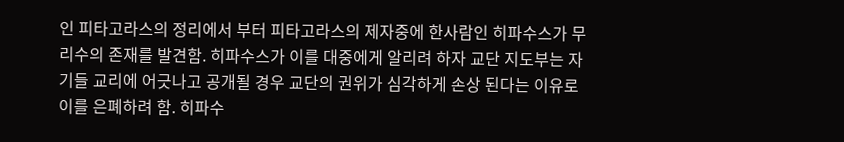인 피타고라스의 정리에서 부터 피타고라스의 제자중에 한사람인 히파수스가 무리수의 존재를 발견함. 히파수스가 이를 대중에게 알리려 하자 교단 지도부는 자기들 교리에 어긋나고 공개될 경우 교단의 권위가 심각하게 손상 된다는 이유로 이를 은폐하려 함. 히파수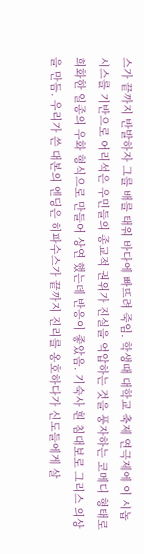스가 끝까지 반발하자 그를 배를 태워 바다에 빠뜨려 죽임. 학생때 대학교 축제 연극제에 이 시놉시스를 기반으로 어리석은 우민들의 종교적 권위가 진실을 억압하는 것을 풍자하는 코메디 형태로 희화한 일종의 우화 형식으로 만들어 상연 했는데 반응이 좋았음. 기숙사 흰 침대보로 그리스 의상을 만듬. 우리가 쓴 대본의 엔딩은 히파수스가 끝까지 진리를 옹호하다가 신도들에게 살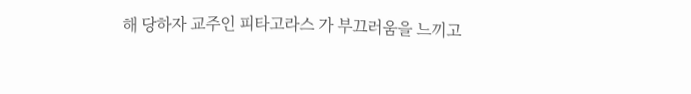해 당하자 교주인 피타고라스 가 부끄러움을 느끼고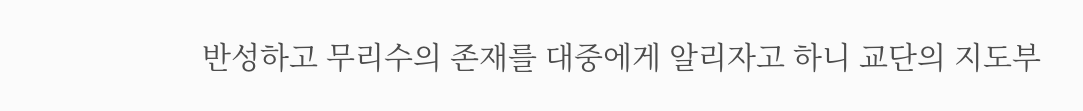반성하고 무리수의 존재를 대중에게 알리자고 하니 교단의 지도부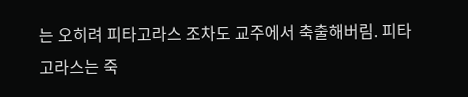는 오히려 피타고라스 조차도 교주에서 축출해버림. 피타고라스는 죽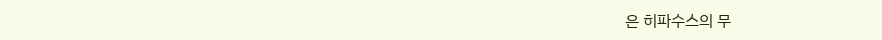은 히파수스의 무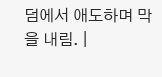덤에서 애도하며 막을 내림. |